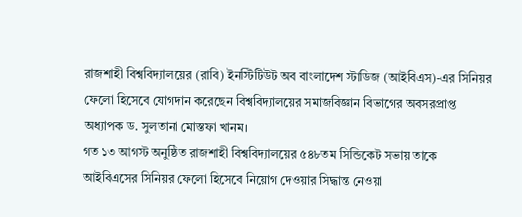রাজশাহী বিশ্ববিদ্যালয়ের (রাবি) ইনস্টিটিউট অব বাংলাদেশ স্টাডিজ (আইবিএস)-এর সিনিয়র ফেলো হিসেবে যোগদান করেছেন বিশ্ববিদ্যালয়ের সমাজবিজ্ঞান বিভাগের অবসরপ্রাপ্ত অধ্যাপক ড. সুলতানা মোস্তফা খানম।
গত ১৩ আগস্ট অনুষ্ঠিত রাজশাহী বিশ্ববিদ্যালয়ের ৫৪৮তম সিন্ডিকেট সভায় তাকে আইবিএসের সিনিয়র ফেলো হিসেবে নিয়োগ দেওয়ার সিদ্ধান্ত নেওয়া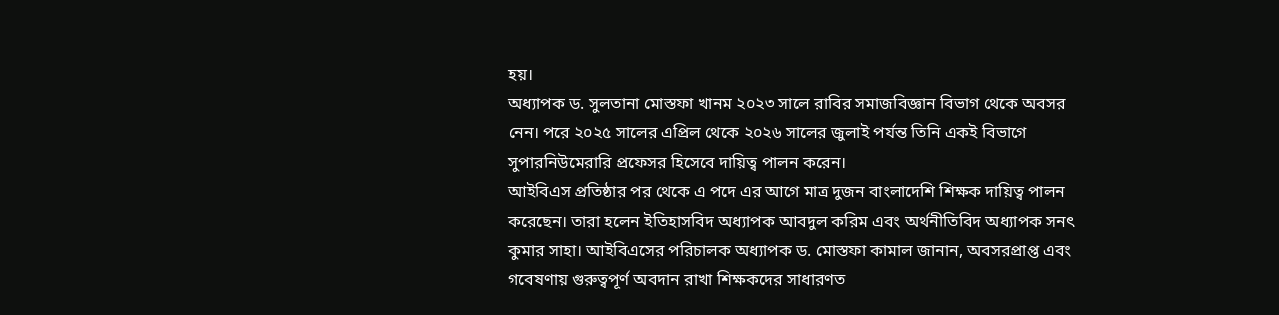হয়।
অধ্যাপক ড. সুলতানা মোস্তফা খানম ২০২৩ সালে রাবির সমাজবিজ্ঞান বিভাগ থেকে অবসর নেন। পরে ২০২৫ সালের এপ্রিল থেকে ২০২৬ সালের জুলাই পর্যন্ত তিনি একই বিভাগে সুপারনিউমেরারি প্রফেসর হিসেবে দায়িত্ব পালন করেন।
আইবিএস প্রতিষ্ঠার পর থেকে এ পদে এর আগে মাত্র দুজন বাংলাদেশি শিক্ষক দায়িত্ব পালন করেছেন। তারা হলেন ইতিহাসবিদ অধ্যাপক আবদুল করিম এবং অর্থনীতিবিদ অধ্যাপক সনৎ কুমার সাহা। আইবিএসের পরিচালক অধ্যাপক ড. মোস্তফা কামাল জানান, অবসরপ্রাপ্ত এবং গবেষণায় গুরুত্বপূর্ণ অবদান রাখা শিক্ষকদের সাধারণত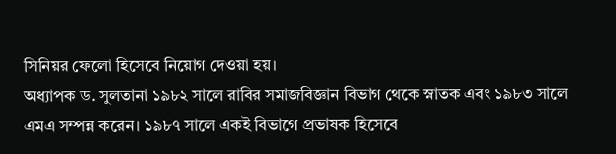সিনিয়র ফেলো হিসেবে নিয়োগ দেওয়া হয়।
অধ্যাপক ড. সুলতানা ১৯৮২ সালে রাবির সমাজবিজ্ঞান বিভাগ থেকে স্নাতক এবং ১৯৮৩ সালে এমএ সম্পন্ন করেন। ১৯৮৭ সালে একই বিভাগে প্রভাষক হিসেবে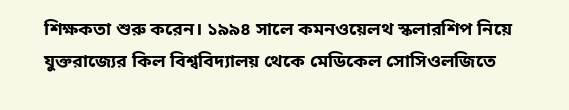শিক্ষকতা শুরু করেন। ১৯৯৪ সালে কমনওয়েলথ স্কলারশিপ নিয়ে যুক্তরাজ্যের কিল বিশ্ববিদ্যালয় থেকে মেডিকেল সোসিওলজিতে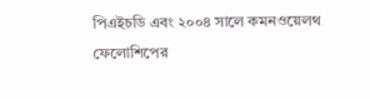পিএইচডি এবং ২০০৪ সালে কমনওয়েলথ ফেলোশিপের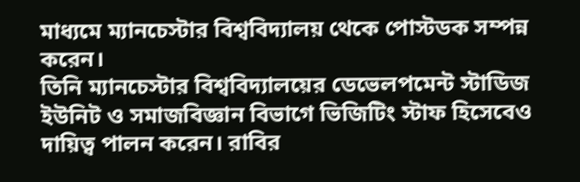মাধ্যমে ম্যানচেস্টার বিশ্ববিদ্যালয় থেকে পোস্টডক সম্পন্ন করেন।
তিনি ম্যানচেস্টার বিশ্ববিদ্যালয়ের ডেভেলপমেন্ট স্টাডিজ ইউনিট ও সমাজবিজ্ঞান বিভাগে ভিজিটিং স্টাফ হিসেবেও দায়িত্ব পালন করেন। রাবির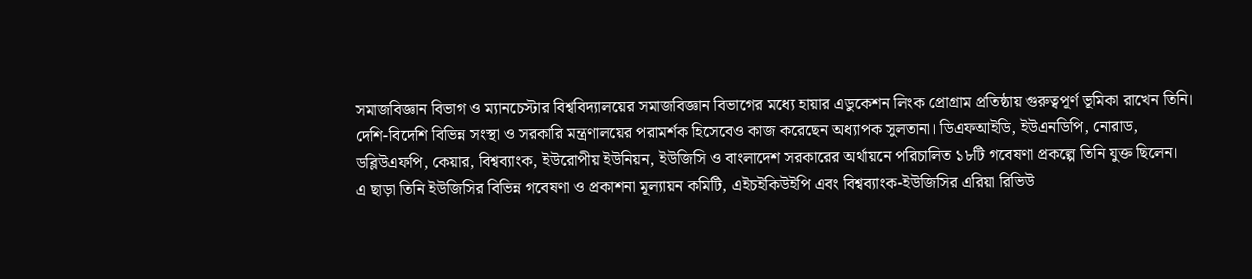সমাজবিজ্ঞান বিভাগ ও ম্যানচেস্টার বিশ্ববিদ্যালয়ের সমাজবিজ্ঞান বিভাগের মধ্যে হায়ার এডুকেশন লিংক প্রোগ্রাম প্রতিষ্ঠায় গুরুত্বপূর্ণ ভূমিকা রাখেন তিনি।
দেশি-বিদেশি বিভিন্ন সংস্থা ও সরকারি মন্ত্রণালয়ের পরামর্শক হিসেবেও কাজ করেছেন অধ্যাপক সুলতানা। ডিএফআইডি, ইউএনডিপি, নোরাড, ডব্লিউএফপি, কেয়ার, বিশ্বব্যাংক, ইউরোপীয় ইউনিয়ন, ইউজিসি ও বাংলাদেশ সরকারের অর্থায়নে পরিচালিত ১৮টি গবেষণা প্রকল্পে তিনি যুক্ত ছিলেন।
এ ছাড়া তিনি ইউজিসির বিভিন্ন গবেষণা ও প্রকাশনা মূল্যায়ন কমিটি, এইচইকিউইপি এবং বিশ্বব্যাংক-ইউজিসির এরিয়া রিভিউ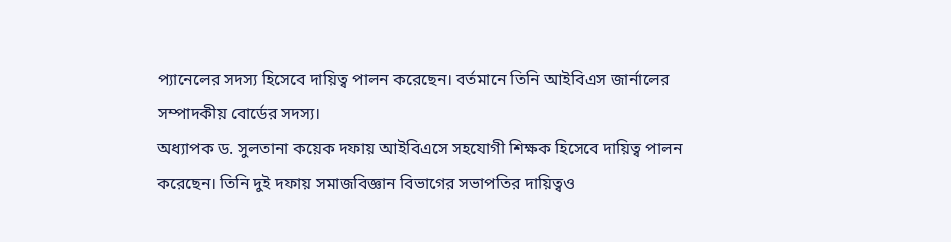প্যানেলের সদস্য হিসেবে দায়িত্ব পালন করেছেন। বর্তমানে তিনি আইবিএস জার্নালের সম্পাদকীয় বোর্ডের সদস্য।
অধ্যাপক ড. সুলতানা কয়েক দফায় আইবিএসে সহযোগী শিক্ষক হিসেবে দায়িত্ব পালন করেছেন। তিনি দুই দফায় সমাজবিজ্ঞান বিভাগের সভাপতির দায়িত্বও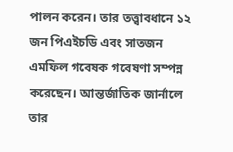পালন করেন। তার তত্ত্বাবধানে ১২ জন পিএইচডি এবং সাতজন এমফিল গবেষক গবেষণা সম্পন্ন করেছেন। আন্তর্জাতিক জার্নালে তার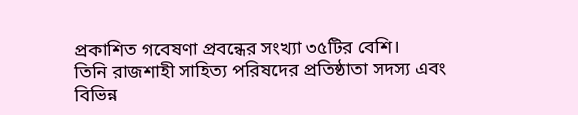প্রকাশিত গবেষণা প্রবন্ধের সংখ্যা ৩৫টির বেশি।
তিনি রাজশাহী সাহিত্য পরিষদের প্রতিষ্ঠাতা সদস্য এবং বিভিন্ন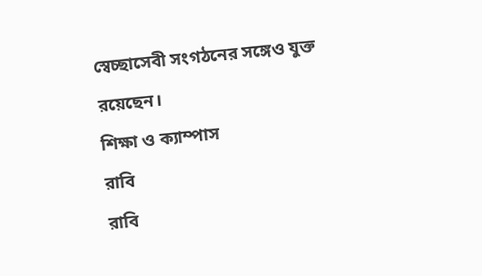স্বেচ্ছাসেবী সংগঠনের সঙ্গেও যুক্ত রয়েছেন।
শিক্ষা ও ক্যাম্পাস
রাবি
রাবি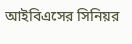আইবিএসের সিনিয়র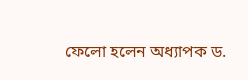ফেলো হলেন অধ্যাপক ড.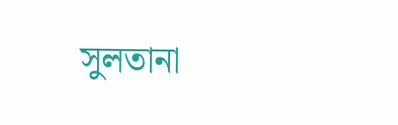সুলতানা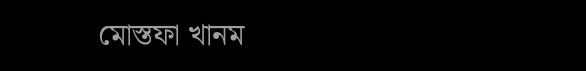মোস্তফা খানম